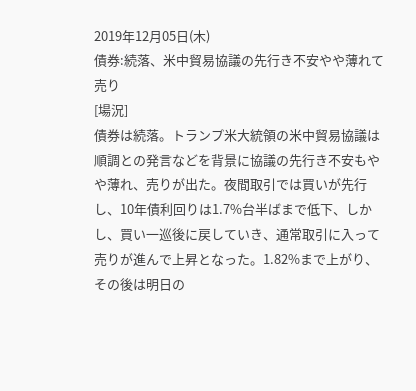2019年12月05日(木)
債券:続落、米中貿易協議の先行き不安やや薄れて売り
[場況]
債券は続落。トランプ米大統領の米中貿易協議は順調との発言などを背景に協議の先行き不安もやや薄れ、売りが出た。夜間取引では買いが先行し、10年債利回りは1.7%台半ばまで低下、しかし、買い一巡後に戻していき、通常取引に入って売りが進んで上昇となった。1.82%まで上がり、その後は明日の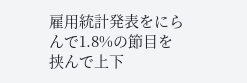雇用統計発表をにらんで1.8%の節目を挟んで上下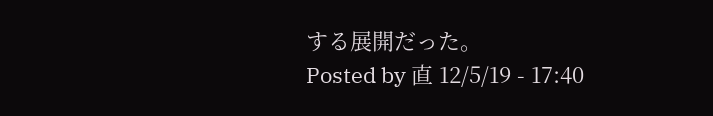する展開だった。
Posted by 直 12/5/19 - 17:40